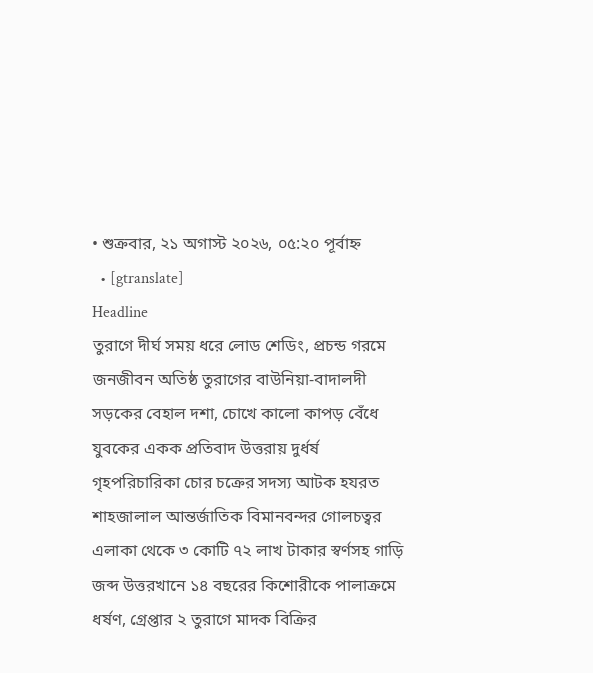• শুক্রবার, ২১ অগাস্ট ২০২৬, ০৫:২০ পূর্বাহ্ন
  • [gtranslate]
Headline
তুরাগে দীর্ঘ সময় ধরে লোড শেডিং, প্রচন্ড গরমে জনজীবন অতিষ্ঠ তুরাগের বাউনিয়া-বাদালদী সড়কের বেহাল দশা, চোখে কালো কাপড় বেঁধে যুবকের একক প্রতিবাদ উত্তরায় দুর্ধর্ষ গৃহপরিচারিকা চোর চক্রের সদস্য আটক হযরত শাহজালাল আন্তর্জাতিক বিমানবন্দর গোলচত্বর এলাকা থেকে ৩ কোটি ৭২ লাখ টাকার স্বর্ণসহ গাড়ি জব্দ উত্তরখানে ১৪ বছরের কিশোরীকে পালাক্রমে ধর্ষণ, গ্রেপ্তার ২ তুরাগে মাদক বিক্রির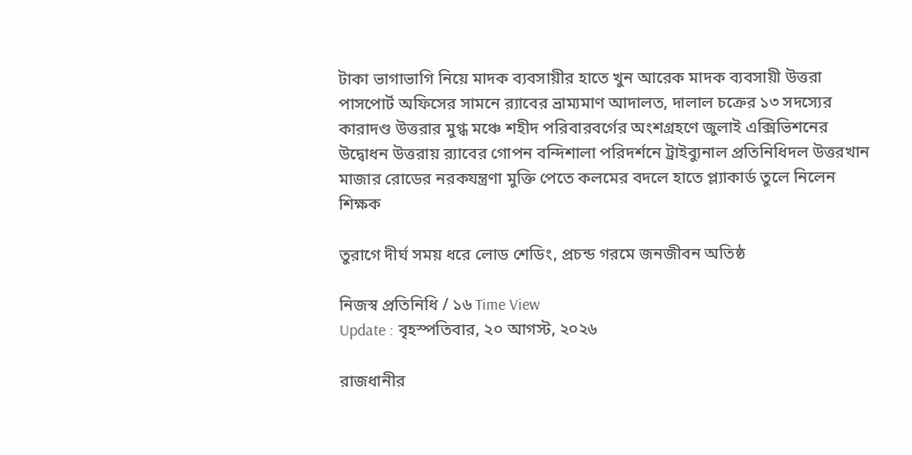টাকা ভাগাভাগি নিয়ে মাদক ব্যবসায়ীর হাতে খুন আরেক মাদক ব্যবসায়ী উত্তরা পাসপোর্ট অফিসের সামনে র‍্যাবের ভ্রাম্যমাণ আদালত, দালাল চক্রের ১৩ সদস্যের কারাদণ্ড উত্তরার মুগ্ধ মঞ্চে শহীদ পরিবারবর্গের অংশগ্রহণে জুলাই এক্সিভিশনের উদ্বোধন উত্তরায় র‍্যাবের গোপন বন্দিশালা পরিদর্শনে ট্রাইব্যুনাল প্রতিনিধিদল উত্তরখান মাজার রোডের নরকযন্ত্রণা মুক্তি পেতে কলমের বদলে হাতে প্ল্যাকার্ড তুলে নিলেন শিক্ষক

তুরাগে দীর্ঘ সময় ধরে লোড শেডিং, প্রচন্ড গরমে জনজীবন অতিষ্ঠ

নিজস্ব প্রতিনিধি / ১৬ Time View
Update : বৃহস্পতিবার, ২০ আগস্ট, ২০২৬

রাজধানীর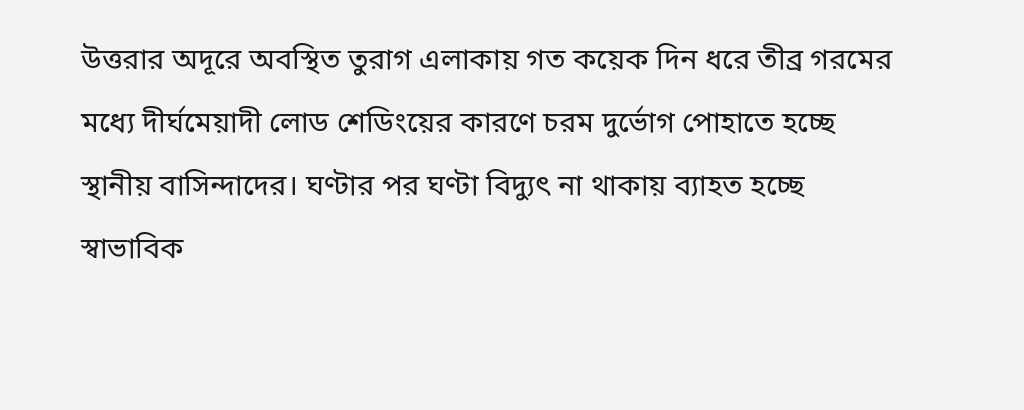উত্তরার অদূরে অবস্থিত তুরাগ এলাকায় গত কয়েক দিন ধরে তীব্র গরমের মধ্যে দীর্ঘমেয়াদী লোড শেডিংয়ের কারণে চরম দুর্ভোগ পোহাতে হচ্ছে স্থানীয় বাসিন্দাদের। ঘণ্টার পর ঘণ্টা বিদ্যুৎ না থাকায় ব্যাহত হচ্ছে স্বাভাবিক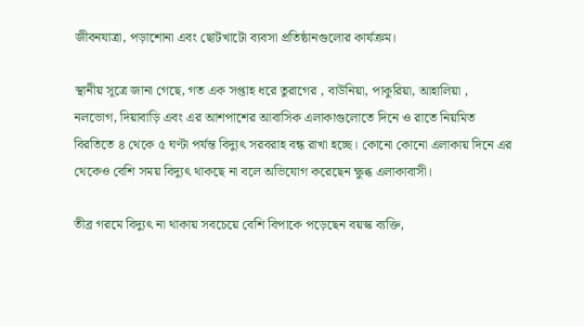জীবনযাত্রা, পড়াশোনা এবং ছোটখাটো ব্যবসা প্রতিষ্ঠানগুলোর কার্যক্রম।

স্থানীয় সূত্রে জানা গেছে, গত এক সপ্তাহ ধরে তুরাগের , বাউনিয়া, পাকুরিয়া, আহালিয়া , নলভোগ, দিয়াবাড়ি এবং এর আশপাশের আবাসিক এলাকাগুলোতে দিনে ও রাতে নিয়মিত বিরতিতে ৪ থেকে ৫ ঘণ্টা পর্যন্ত বিদ্যুৎ সরবরাহ বন্ধ রাখা হচ্ছে। কোনো কোনো এলাকায় দিনে এর থেকেও বেশি সময় বিদ্যুৎ থাকছে না বলে অভিযোগ করেছেন ক্ষুব্ধ এলাকাবাসী।

তীব্র গরমে বিদ্যুৎ না থাকায় সবচেয়ে বেশি বিপাকে পড়েছেন বয়স্ক ব্যক্তি,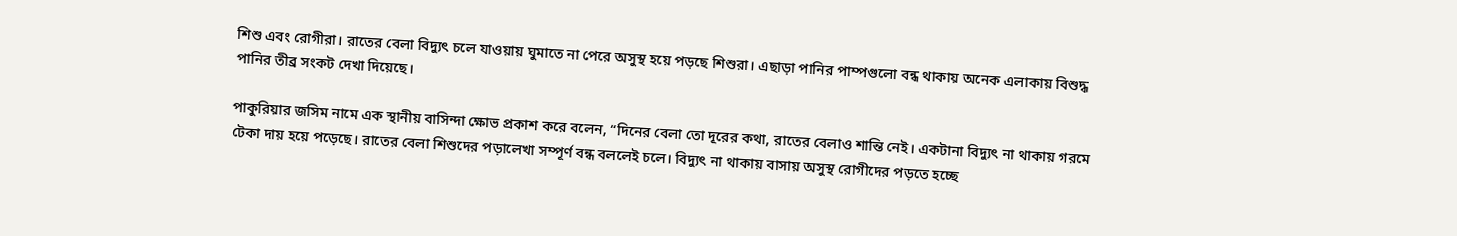শিশু এবং রোগীরা। রাতের বেলা বিদ্যুৎ চলে যাওয়ায় ঘুমাতে না পেরে অসুস্থ হয়ে পড়ছে শিশুরা। এছাড়া পানির পাম্পগুলো বন্ধ থাকায় অনেক এলাকায় বিশুদ্ধ পানির তীব্র সংকট দেখা দিয়েছে।

পাকুরিয়ার জসিম নামে এক স্থানীয় বাসিন্দা ক্ষোভ প্রকাশ করে বলেন, “দিনের বেলা তো দূরের কথা, রাতের বেলাও শান্তি নেই। একটানা বিদ্যুৎ না থাকায় গরমে টেকা দায় হয়ে পড়েছে। রাতের বেলা শিশুদের পড়ালেখা সম্পূর্ণ বন্ধ বললেই চলে। বিদ্যুৎ না থাকায় বাসায় অসুস্থ রোগীদের পড়তে হচ্ছে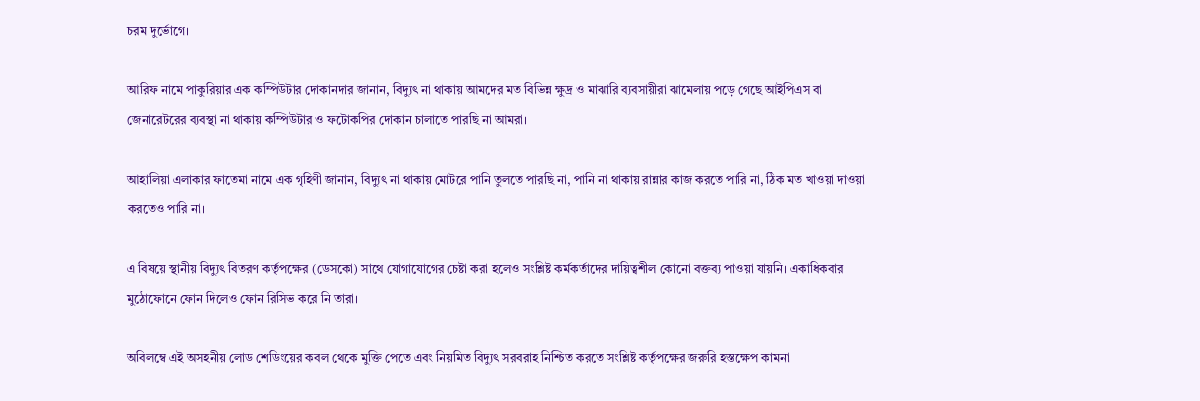চরম দুর্ভোগে।

আরিফ নামে পাকুরিয়ার এক কম্পিউটার দোকানদার জানান, বিদ্যুৎ না থাকায় আমদের মত বিভিন্ন ক্ষুদ্র ও মাঝারি ব্যবসায়ীরা ঝামেলায় পড়ে গেছে আইপিএস বা জেনারেটরের ব্যবস্থা না থাকায় কম্পিউটার ও ফটোকপির দোকান চালাতে পারছি না আমরা।

আহালিয়া এলাকার ফাতেমা নামে এক গৃহিণী জানান, বিদ্যুৎ না থাকায় মোটরে পানি তুলতে পারছি না, পানি না থাকায় রান্নার কাজ করতে পারি না, ঠিক মত খাওয়া দাওয়া করতেও পারি না।

এ বিষয়ে স্থানীয় বিদ্যুৎ বিতরণ কর্তৃপক্ষের (ডেসকো) সাথে যোগাযোগের চেষ্টা করা হলেও সংশ্লিষ্ট কর্মকর্তাদের দায়িত্বশীল কোনো বক্তব্য পাওয়া যায়নি। একাধিকবার মুঠোফোনে ফোন দিলেও ফোন রিসিভ করে নি তারা।

অবিলম্বে এই অসহনীয় লোড শেডিংয়ের কবল থেকে মুক্তি পেতে এবং নিয়মিত বিদ্যুৎ সরবরাহ নিশ্চিত করতে সংশ্লিষ্ট কর্তৃপক্ষের জরুরি হস্তক্ষেপ কামনা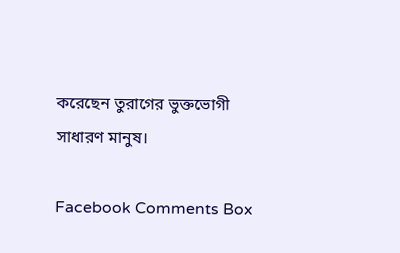করেছেন তুরাগের ভুক্তভোগী সাধারণ মানুষ।

Facebook Comments Box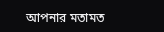আপনার মতামত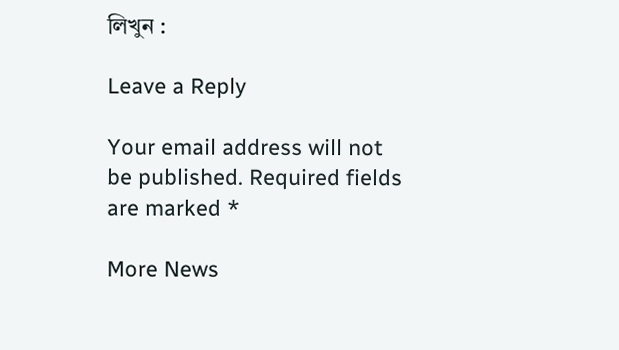লিখুন :

Leave a Reply

Your email address will not be published. Required fields are marked *

More News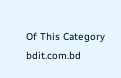Of This Category
bdit.com.bd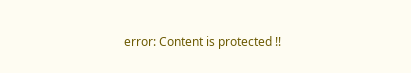error: Content is protected !!